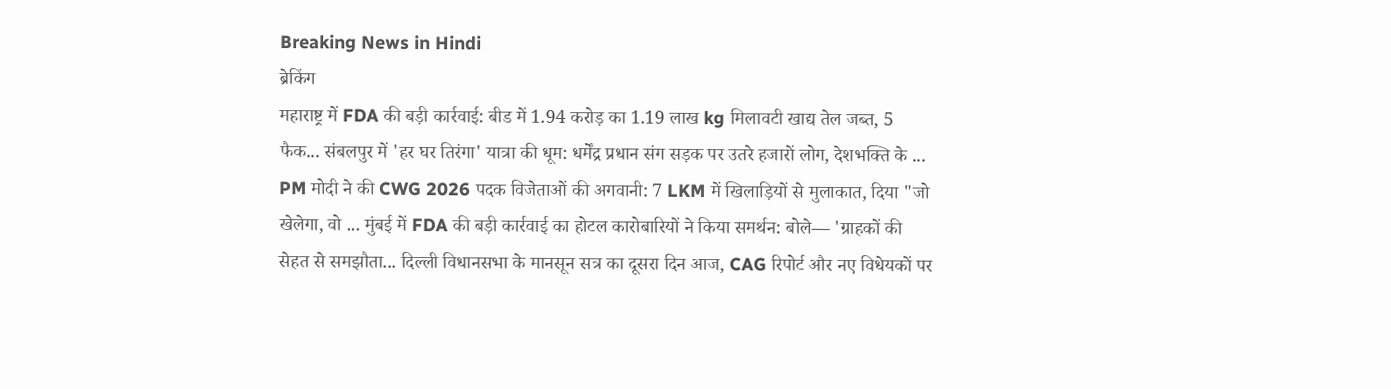Breaking News in Hindi
ब्रेकिंग
महाराष्ट्र में FDA की बड़ी कार्रवाई: बीड में 1.94 करोड़ का 1.19 लाख kg मिलावटी खाद्य तेल जब्त, 5 फैक... संबलपुर में 'हर घर तिरंगा' यात्रा की धूम: धर्मेंद्र प्रधान संग सड़क पर उतरे हजारों लोग, देशभक्ति के ... PM मोदी ने की CWG 2026 पदक विजेताओं की अगवानी: 7 LKM में खिलाड़ियों से मुलाकात, दिया "जो खेलेगा, वो ... मुंबई में FDA की बड़ी कार्रवाई का होटल कारोबारियों ने किया समर्थन: बोले— 'ग्राहकों की सेहत से समझौता... दिल्ली विधानसभा के मानसून सत्र का दूसरा दिन आज, CAG रिपोर्ट और नए विधेयकों पर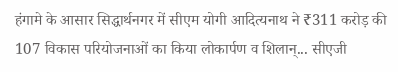हंगामे के आसार सिद्धार्थनगर में सीएम योगी आदित्यनाथ ने ₹311 करोड़ की 107 विकास परियोजनाओं का किया लोकार्पण व शिलान्... सीएजी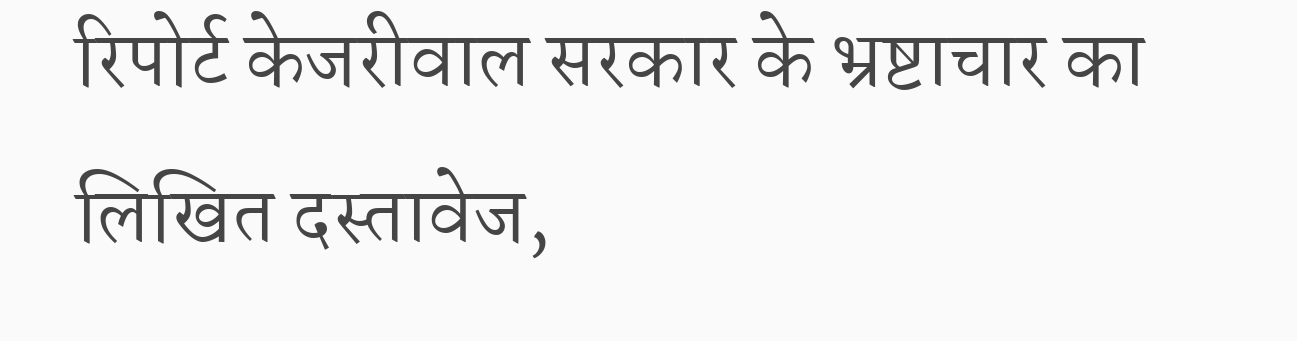रिपोर्ट केजरीवाल सरकार के भ्रष्टाचार का लिखित दस्तावेज,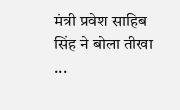मंत्री प्रवेश साहिब सिंह ने बोला तीखा ...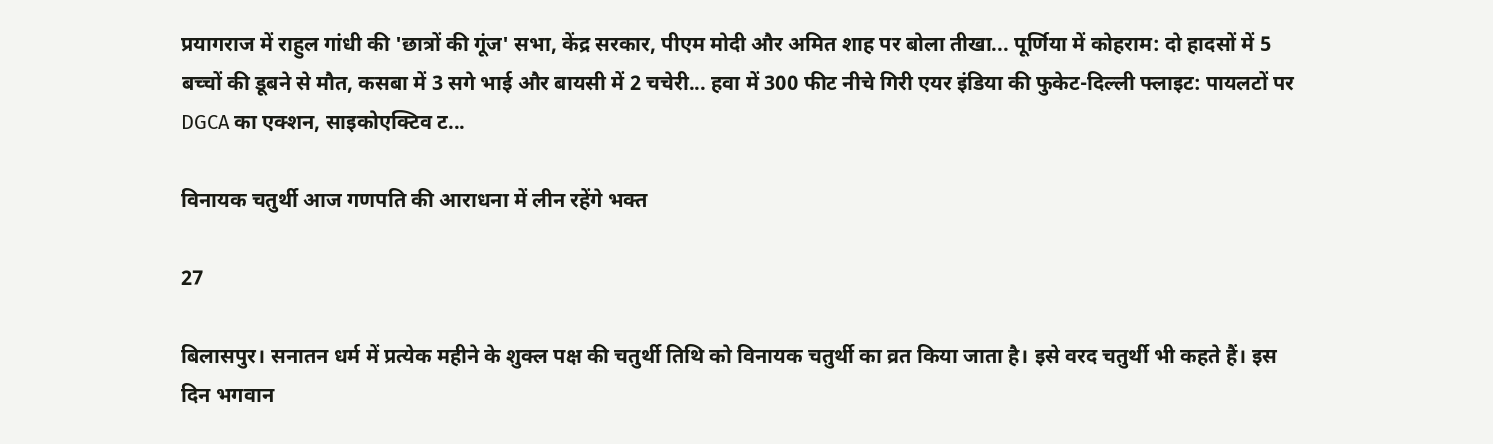प्रयागराज में राहुल गांधी की 'छात्रों की गूंज' सभा, केंद्र सरकार, पीएम मोदी और अमित शाह पर बोला तीखा... पूर्णिया में कोहराम: दो हादसों में 5 बच्चों की डूबने से मौत, कसबा में 3 सगे भाई और बायसी में 2 चचेरी... हवा में 300 फीट नीचे गिरी एयर इंडिया की फुकेट-दिल्ली फ्लाइट: पायलटों पर DGCA का एक्शन, साइकोएक्टिव ट...

विनायक चतुर्थी आज गणपति की आराधना में लीन रहेंगे भक्त

27

बिलासपुर। सनातन धर्म में प्रत्येक महीने के शुक्ल पक्ष की चतुर्थी तिथि को विनायक चतुर्थी का व्रत किया जाता है। इसे वरद चतुर्थी भी कहते हैं। इस दिन भगवान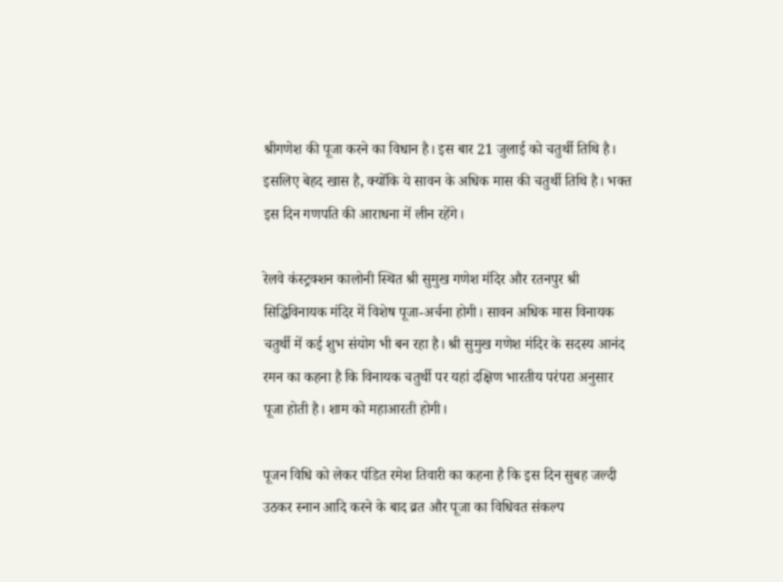श्रीगणेश की पूजा करने का विधान है। इस बार 21 जुलाई को चतुर्थी तिथि है। इसलिए बेहद खास है, क्योंकि ये सावन के अधिक मास की चतुर्थी तिथि है। भक्त इस दिन गणपति की आराधना में लीन रहेंगे।

रेलवे कंस्ट्रक्शन कालोनी स्थित श्री सुमुख गणेश मंदिर और रतनपुर श्री सिद्धिविनायक मंदिर में विशेष पूजा-अर्चना होगी। सावन अधिक मास विनायक चतुर्थी में कई शुभ संयोग भी बन रहा है। श्री सुमुख गणेश मंदिर के सदस्य आनंद रमन का कहना है कि विनायक चतुर्थी पर यहां दक्षिण भारतीय परंपरा अनुसार पूजा होती है। शाम को महाआरती होगी।

पूजन विधि को लेकर पंडित रमेश तिवारी का कहना है कि इस दिन सुबह जल्दी उठकर स्नान आदि करने के बाद व्रत और पूजा का विधिवत संकल्प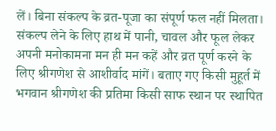लें। बिना संकल्प के व्रत-पूजा का संपूर्ण फल नहीं मिलता। संकल्प लेने के लिए हाथ में पानी, चावल और फूल लेकर अपनी मनोकामना मन ही मन कहें और व्रत पूर्ण करने के लिए श्रीगणेश से आशीर्वाद मांगें। बताए गए किसी मुहूर्त में भगवान श्रीगणेश की प्रतिमा किसी साफ स्थान पर स्थापित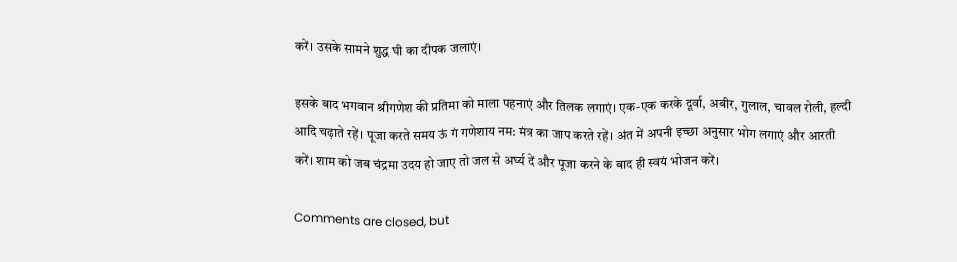करें। उसके सामने शुद्ध घी का दीपक जलाएं।

इसके बाद भगवान श्रीगणेश की प्रतिमा को माला पहनाएं और तिलक लगाएं। एक-एक करके दूर्वा, अबीर, गुलाल, चावल रोली, हल्दी आदि चढ़ाते रहें। पूजा करते समय ऊं गं गणेशाय नम: मंत्र का जाप करते रहें। अंत में अपनी इच्छा अनुसार भोग लगाएं और आरती करें। शाम को जब चंद्रमा उदय हो जाए तो जल से अर्घ्य दें और पूजा करने के बाद ही स्वयं भोजन करें।

Comments are closed, but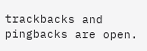trackbacks and pingbacks are open.